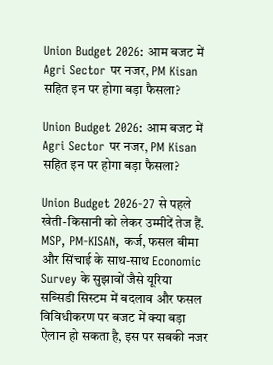Union Budget 2026: आम बजट में Agri Sector पर नजर, PM Kisan सहित इन पर होगा बड़ा फैसला?

Union Budget 2026: आम बजट में Agri Sector पर नजर, PM Kisan सहित इन पर होगा बड़ा फैसला?

Union Budget 2026-27 से पहले खेती-किसानी को लेकर उम्मीदें तेज हैं. MSP, PM-KISAN, कर्ज, फसल बीमा और सिंचाई के साथ-साथ Economic Survey के सुझावों जैसे यूरिया सब्सिडी सिस्टम में बदलाव और फसल विविधीकरण पर बजट में क्या बड़ा ऐलान हो सकता है, इस पर सबकी नजर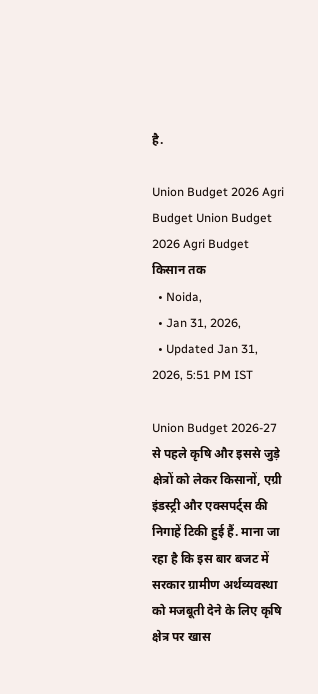है.

Union Budget 2026 Agri Budget Union Budget 2026 Agri Budget
क‍िसान तक
  • Noida,
  • Jan 31, 2026,
  • Updated Jan 31, 2026, 5:51 PM IST

Union Budget 2026-27 से पहले कृषि और इससे जुड़े क्षेत्रों को लेकर किसानों, एग्री इंडस्ट्री और एक्सपर्ट्स की निगाहें टिकी हुई हैं. माना जा रहा है कि इस बार बजट में सरकार ग्रामीण अर्थव्यवस्था को मजबूती देने के लिए कृषि क्षेत्र पर खास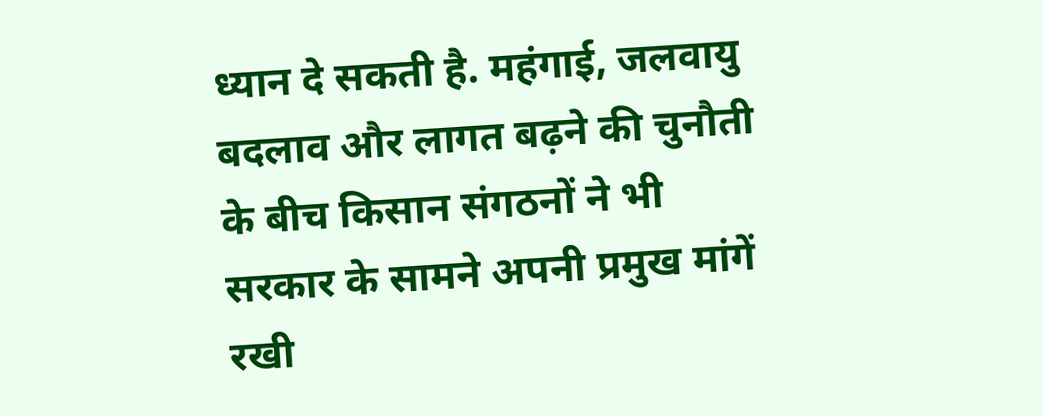ध्यान दे सकती है. महंगाई, जलवायु बदलाव और लागत बढ़ने की चुनौती के बीच किसान संगठनों ने भी सरकार के सामने अपनी प्रमुख मांगें रखी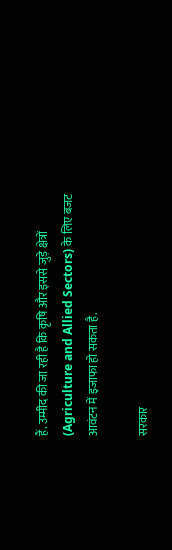हैं. उम्मीद की जा रही है कि कृषि और इससे जुड़े क्षेत्रों (Agriculture and Allied Sectors) के लिए बजट आवंटन में इजाफा हो सकता है.

सरकार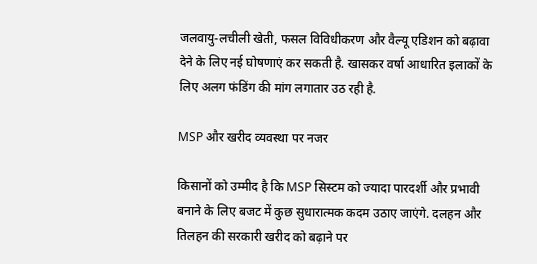जलवायु-लचीली खेती, फसल विविधीकरण और वैल्‍यू एडिशन को बढ़ावा देने के लिए नई घोषणाएं कर सकती है. खासकर वर्षा आधारित इलाकों के लिए अलग फंडिंग की मांग लगातार उठ रही है.

MSP और खरीद व्यवस्था पर नजर

किसानों को उम्मीद है कि MSP सिस्टम को ज्यादा पारदर्शी और प्रभावी बनाने के लिए बजट में कुछ सुधारात्मक कदम उठाए जाएंगे. दलहन और तिलहन की सरकारी खरीद को बढ़ाने पर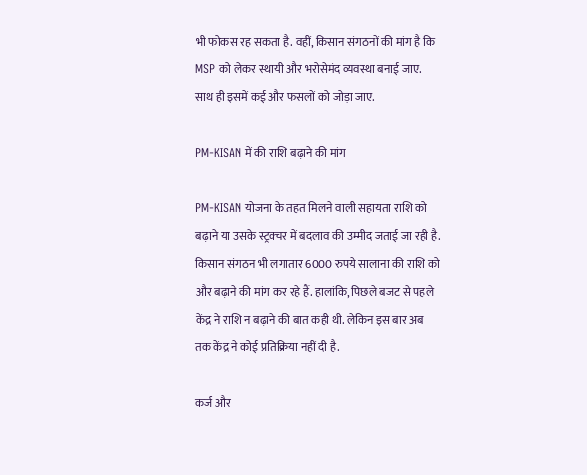भी फोकस रह सकता है. वहीं, किसान संगठनों की मांग है कि MSP को लेकर स्थायी और भरोसेमंद व्यवस्था बनाई जाए. साथ ही इसमें कई और फसलों को जोड़ा जाए.

PM-KISAN में की राशि बढ़ाने की मांग

PM-KISAN योजना के तहत मिलने वाली सहायता राशि को बढ़ाने या उसके स्ट्रक्चर में बदलाव की उम्मीद जताई जा रही है. किसान संगठन भी लगातार 6000 रुपये सालाना की राशि को और बढ़ाने की मांग कर रहे हैं. हालांकि, पिछले बजट से पहले केंद्र ने राशि न बढ़ाने की बात कही थी. लेकिन इस बार अब तक केंद्र ने कोई प्रतिक्रिया नहीं दी है.

कर्ज और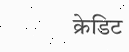क्रेडिट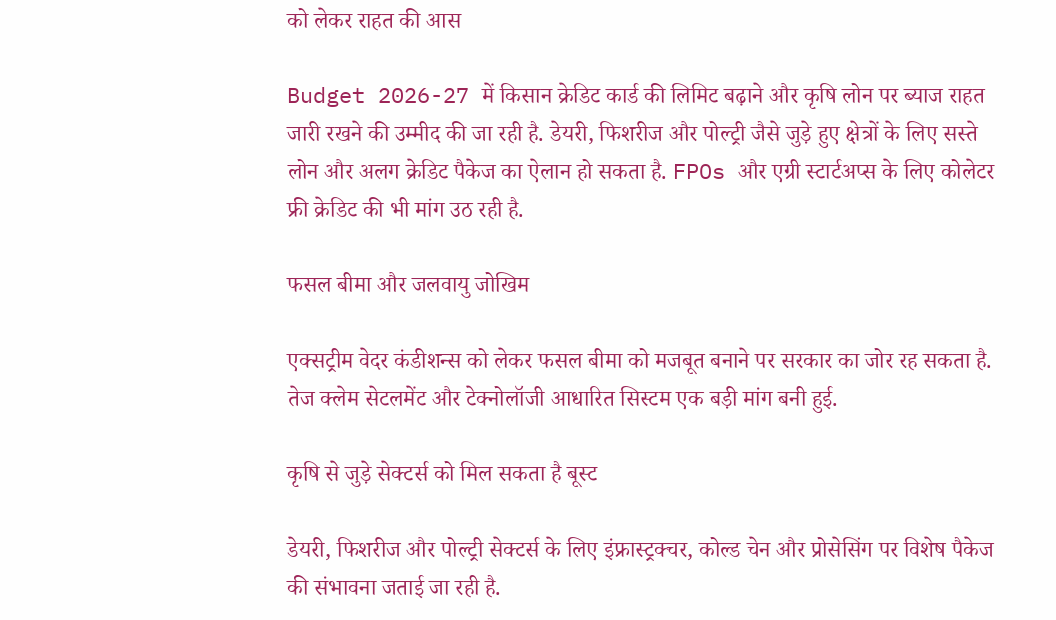को लेकर राहत की आस

Budget 2026-27 में किसान क्रेडिट कार्ड की लिमिट बढ़ाने और कृषि लोन पर ब्याज राहत जारी रखने की उम्मीद की जा रही है. डेयरी, फ‍िशरीज और पोल्‍ट्री जैसे जुड़े हुए क्षेत्रों के लिए सस्ते लोन और अलग क्रेडिट पैकेज का ऐलान हो सकता है. FPOs और एग्री स्‍टार्टअप्स के लिए कोलेटर फ्री क्रेडिट की भी मांग उठ रही है.

फसल बीमा और जलवायु जोखिम

एक्‍सट्रीम वेदर कंडीशन्‍स को लेकर फसल बीमा को मजबूत बनाने पर सरकार का जोर रह सकता है. तेज क्लेम सेटलमेंट और टेक्नोलॉजी आधारित सिस्टम एक बड़ी मांग बनी हुई.

कृषि से जुड़े सेक्‍टर्स को मिल सकता है बूस्ट

डेयरी, फिशरीज और पोल्‍ट्री सेक्‍टर्स के लिए इंफ्रास्ट्रक्चर, कोल्ड चेन और प्रोसेसिंग पर विशेष पैकेज की संभावना जताई जा रही है.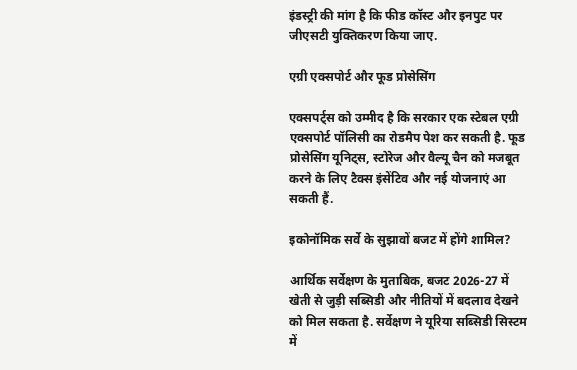इंडस्‍ट्री की मांग है कि फीड कॉस्‍ट और इनपुट पर जीएसटी युक्तिकरण किया जाए.

एग्री एक्सपोर्ट और फूड प्रोसेसिंग

एक्‍सपर्ट्स को उम्मीद है कि सरकार एक स्‍टेबल एग्री एक्‍सपोर्ट पॉलिसी का रोडमैप पेश कर सकती है. फूड प्रोसेसिंग यूनिट्स, स्‍टोरेज और वैल्‍यू चैन को मजबूत करने के लिए टैक्स इंसेंटिव और नई योजनाएं आ सकती हैं.

इकोनॉमिक सर्वे के सुझावों बजट में होंगे शामिल?

आर्थिक सर्वेक्षण के मुताबिक, बजट 2026-27 में खेती से जुड़ी सब्सिडी और नीतियों में बदलाव देखने को मिल सकता है. सर्वेक्षण ने यूरिया सब्सिडी सिस्टम में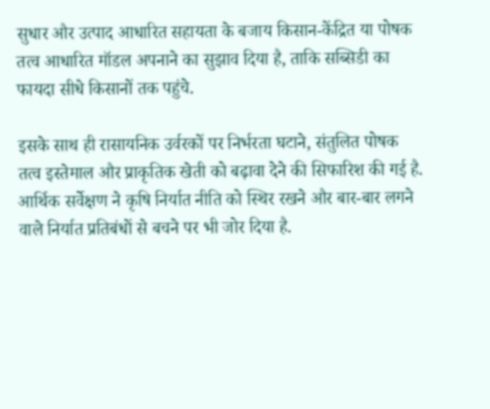सुधार और उत्पाद आधारित सहायता के बजाय किसान-केंद्रित या पोषक तत्व आधारित मॉडल अपनाने का सुझाव दिया है, ताकि सब्सिडी का फायदा सीधे किसानों तक पहुंचे.

इसके साथ ही रासायनिक उर्वरकों पर निर्भरता घटाने, संतुलित पोषक तत्व इस्‍तेमाल और प्राकृतिक खेती को बढ़ावा देने की सिफारिश की गई है. आर्थिक सर्वेक्षण ने कृषि निर्यात नीति को स्थिर रखने और बार-बार लगने वाले निर्यात प्रतिबंधों से बचने पर भी जोर दिया है.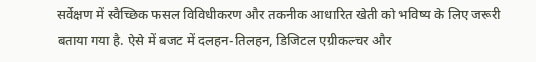सर्वेक्षण में स्वैच्छिक फसल विविधीकरण और तकनीक आधारित खेती को भविष्य के लिए जरूरी बताया गया है. ऐसे में बजट में दलहन-तिलहन, डिजिटल एग्रीकल्चर और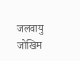जलवायु जोखिम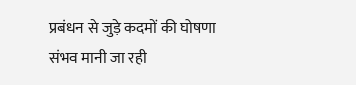प्रबंधन से जुड़े कदमों की घोषणा संभव मानी जा रही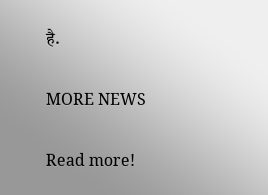है.

MORE NEWS

Read more!